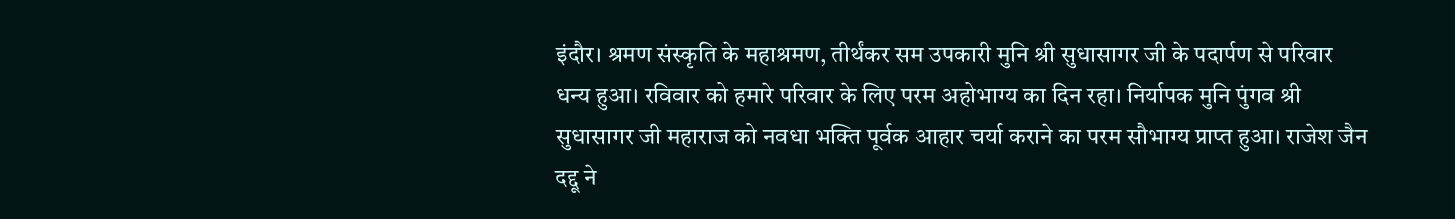इंदौर। श्रमण संस्कृति के महाश्रमण, तीर्थंकर सम उपकारी मुनि श्री सुधासागर जी के पदार्पण से परिवार धन्य हुआ। रविवार को हमारे परिवार के लिए परम अहोभाग्य का दिन रहा। निर्यापक मुनि पुंगव श्री सुधासागर जी महाराज को नवधा भक्ति पूर्वक आहार चर्या कराने का परम सौभाग्य प्राप्त हुआ। राजेश जैन दद्दू ने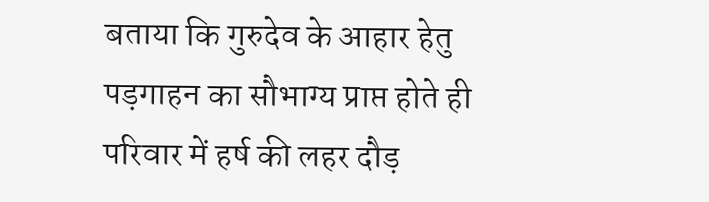बताया कि गुरुदेव के आहार हेतु पड़गाहन का सौभाग्य प्राप्त होते ही परिवार में हर्ष की लहर दौड़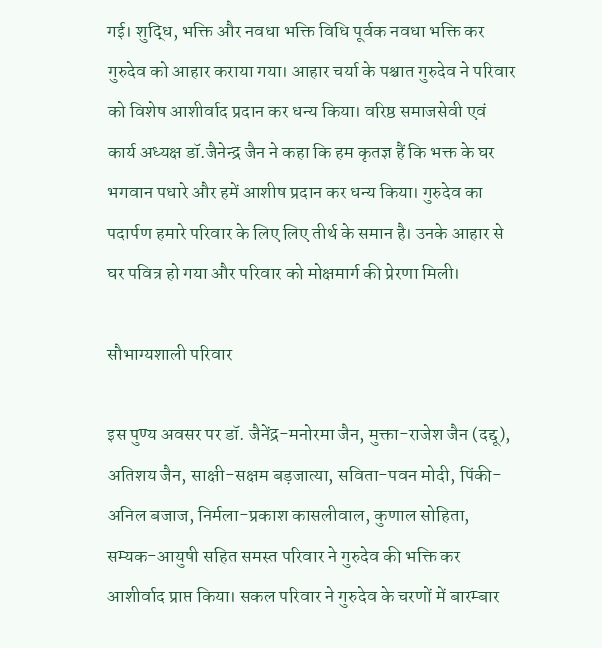गई। शुद्धि, भक्ति और नवधा भक्ति विधि पूर्वक नवधा भक्ति कर गुरुदेव को आहार कराया गया। आहार चर्या के पश्चात गुरुदेव ने परिवार को विशेष आशीर्वाद प्रदान कर धन्य किया। वरिष्ठ समाजसेवी एवं कार्य अध्यक्ष डॉ.जैनेन्द्र जैन ने कहा कि हम कृतज्ञ हैं कि भक्त के घर भगवान पधारे और हमें आशीष प्रदान कर धन्य किया। गुरुदेव का पदार्पण हमारे परिवार के लिए लिए तीर्थ के समान है। उनके आहार से घर पवित्र हो गया और परिवार को मोक्षमार्ग की प्रेरणा मिली।

सौभाग्यशाली परिवार

इस पुण्य अवसर पर डॉ. जैनेंद्र-मनोरमा जैन, मुक्ता-राजेश जैन (दद्दू), अतिशय जैन, साक्षी-सक्षम बड़जात्या, सविता-पवन मोदी, पिंकी-अनिल बजाज, निर्मला-प्रकाश कासलीवाल, कुणाल सोहिता, सम्यक-आयुषी सहित समस्त परिवार ने गुरुदेव की भक्ति कर आशीर्वाद प्राप्त किया। सकल परिवार ने गुरुदेव के चरणों में बारम्बार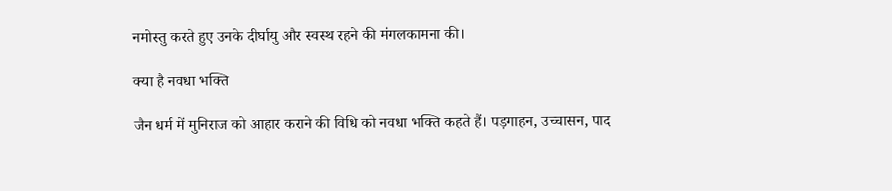नमोस्तु करते हुए उनके दीर्घायु और स्वस्थ रहने की मंगलकामना की।

क्या है नवधा भक्ति

जैन धर्म में मुनिराज को आहार कराने की विधि को नवधा भक्ति कहते हैं। पड़गाहन, उच्चासन, पाद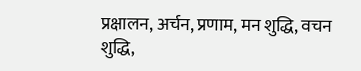प्रक्षालन, अर्चन, प्रणाम, मन शुद्धि, वचन शुद्धि,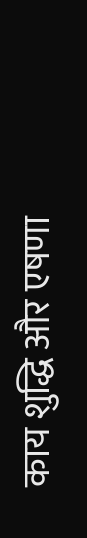काय शुद्धि और एषणा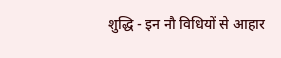शुद्धि - इन नौ विधियों से आहार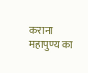कराना महापुण्य का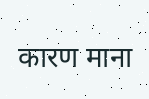कारण माना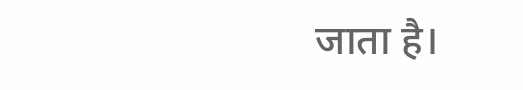जाता है।